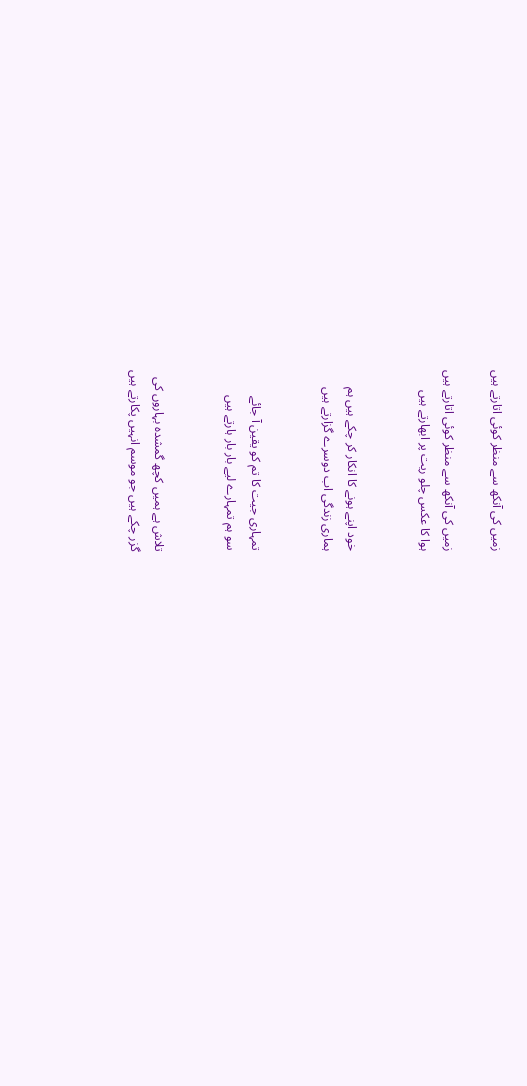زمیں کی آنکھ سے منظر کوئی اتارتے ہیں

زمیں کی آنکھ سے منظر کوئی اتارتے ہیں
ہوا کا عکس چلو ریت پر ابھارتے ہیں


خود اپنے ہونے کا انکار کر چکے ہیں ہم
ہماری زندگی اب دوسرے گزارتے ہیں


تمہاری جیت کا تم کو یقین آ جائے
سو ہم تمہارے لیے بار بار ہارتے ہیں


تلاش ہے ہمیں کچھ گمشدہ بہاروں کی
گزر چکے ہیں جو موسم انہیں پکارتے ہیں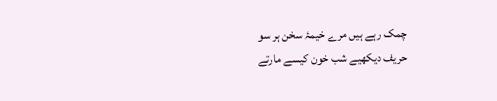چمک رہے ہیں مرے خیمۂ سخن ہر سو
حریف دیکھیے شب خون کیسے مارتے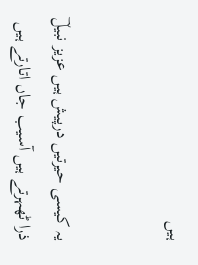ہیں


یہ کیسی حیرتیں درپیش ہیں عزیز نبیلؔ
ذرا ٹھہرتے ہیں آسیب جاں اتارتے ہیں